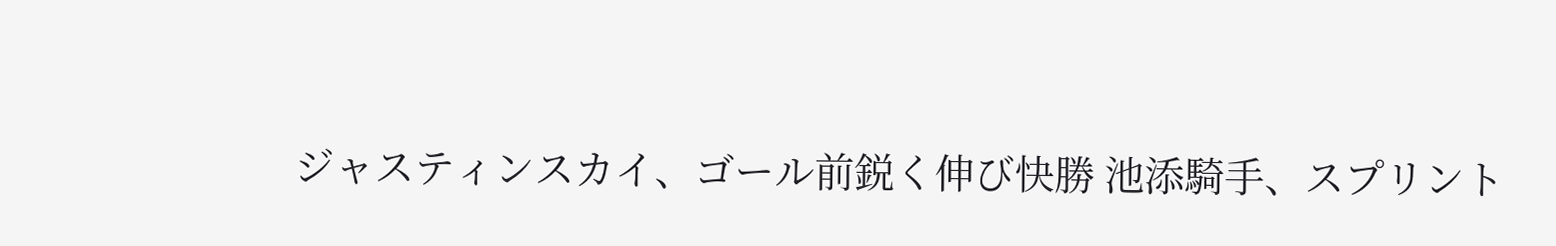ジャスティンスカイ、ゴール前鋭く伸び快勝 池添騎手、スプリント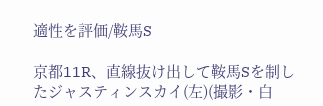適性を評価/鞍馬S

京都11R、直線抜け出して鞍馬Sを制したジャスティンスカイ(左)(撮影・白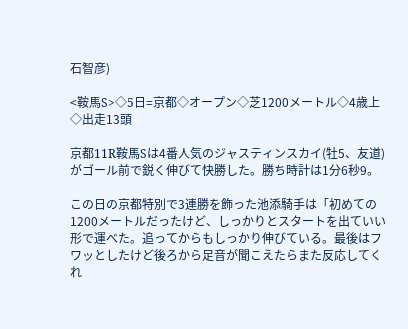石智彦)

<鞍馬S>◇5日=京都◇オープン◇芝1200メートル◇4歳上◇出走13頭

京都11R鞍馬Sは4番人気のジャスティンスカイ(牡5、友道)がゴール前で鋭く伸びて快勝した。勝ち時計は1分6秒9。

この日の京都特別で3連勝を飾った池添騎手は「初めての1200メートルだったけど、しっかりとスタートを出ていい形で運べた。追ってからもしっかり伸びている。最後はフワッとしたけど後ろから足音が聞こえたらまた反応してくれ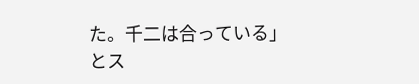た。千二は合っている」とス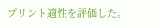プリント適性を評価した。